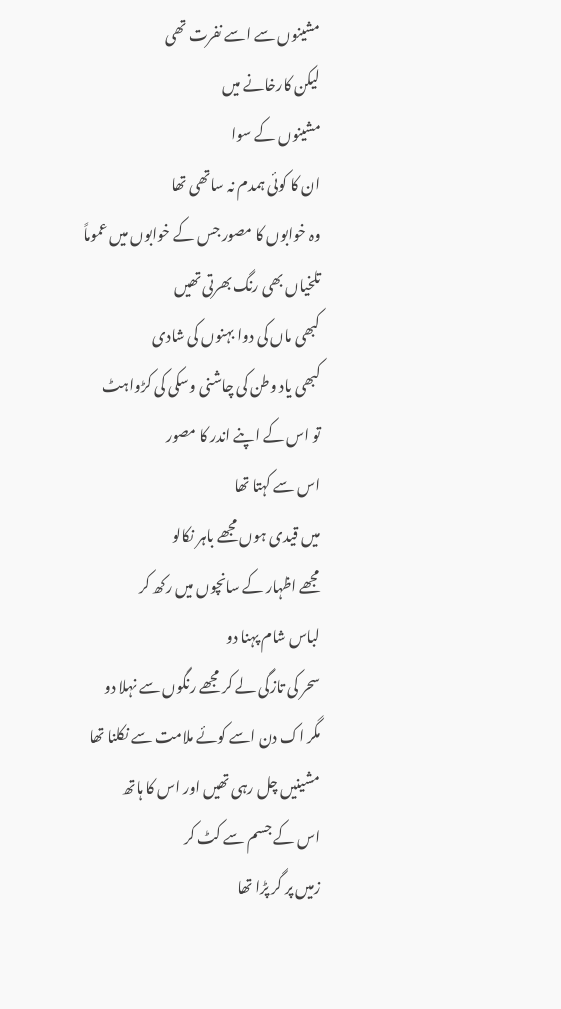مشینوں سے اسے نفرت تھی
لیکن کارخانے میں
مشینوں کے سوا
ان کا کوئی ہمدم نہ ساتھی تھا
وہ خوابوں کا مصور جس کے خوابوں میں عموماً
تلخیاں بھی رنگ بھرتی تھیں
کبھی ماں کی دوا بہنوں کی شادی
کبھی یاد وطن کی چاشنی وسکی کی کڑواہٹ
تو اس کے اپنے اندر کا مصور
اس سے کہتا تھا
میں قیدی ہوں مجھے باہر نکالو
مجھے اظہار کے سانچوں میں رکھ کر
لباس شام پہنا دو
سحر کی تازگی لے کر مجھے رنگوں سے نہلا دو
مگر اک دن اسے کوئے ملامت سے نکلنا تھا
مشینیں چل رہی تھیں اور اس کا ہاتھ
اس کے جسم سے کٹ کر
زمیں پر گر پڑا تھا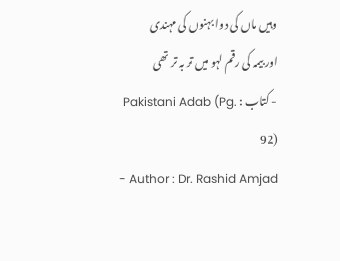وہیں ماں کی دوا بہنوں کی مہندی
اور بیمہ کی رقم لہو میں تر بہ تر تھی
- کتاب : Pakistani Adab (Pg. 92)
- Author : Dr. Rashid Amjad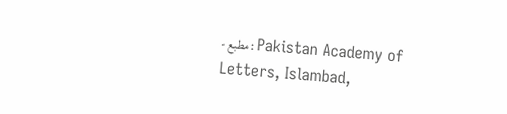- مطبع : Pakistan Academy of Letters, Islambad,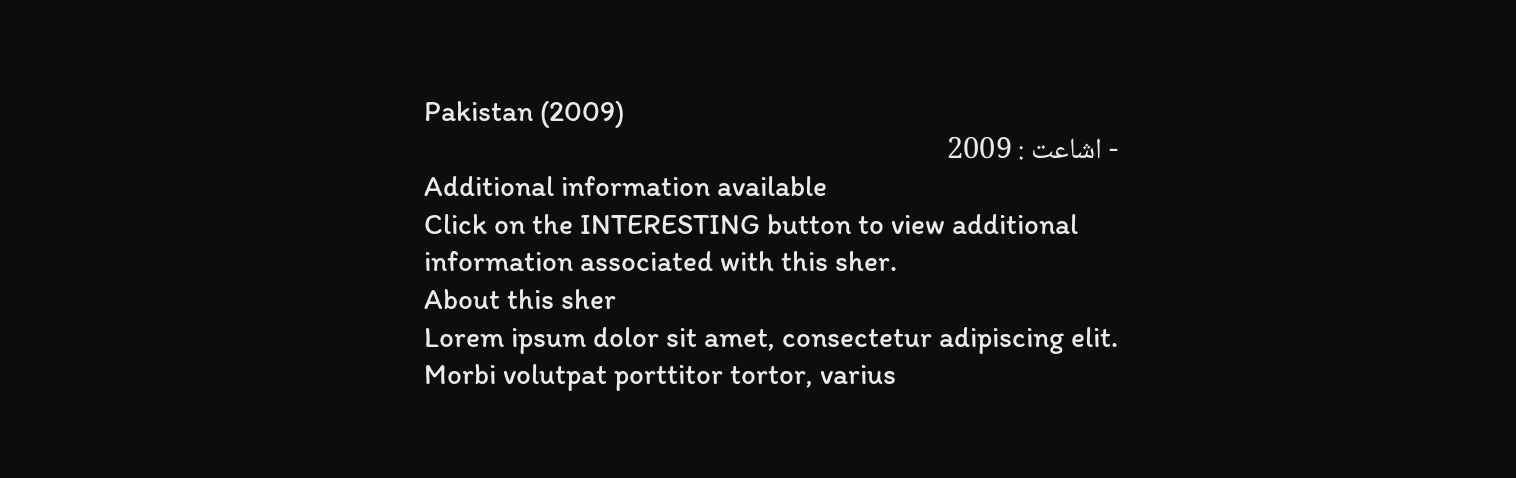Pakistan (2009)
- اشاعت : 2009
Additional information available
Click on the INTERESTING button to view additional information associated with this sher.
About this sher
Lorem ipsum dolor sit amet, consectetur adipiscing elit. Morbi volutpat porttitor tortor, varius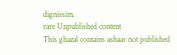dignissim.
rare Unpublished content
This ghazal contains ashaar not published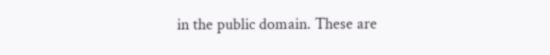in the public domain. These are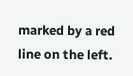marked by a red line on the left.